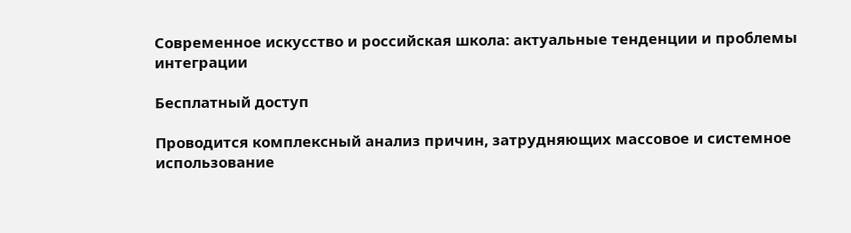Современное искусство и российская школа: актуальные тенденции и проблемы интеграции

Бесплатный доступ

Проводится комплексный анализ причин, затрудняющих массовое и системное использование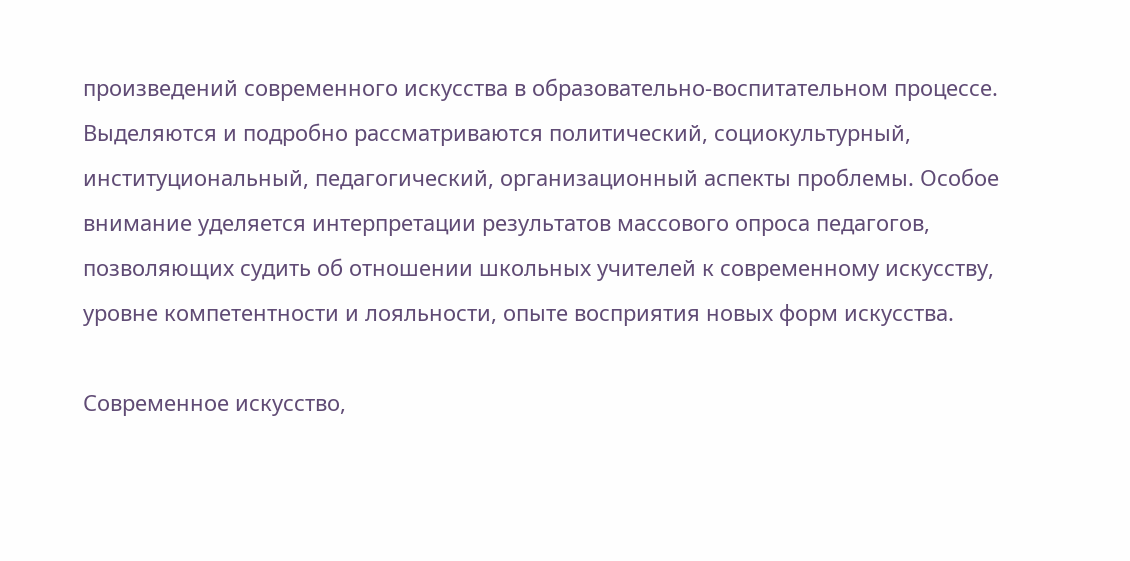произведений современного искусства в образовательно-воспитательном процессе. Выделяются и подробно рассматриваются политический, социокультурный, институциональный, педагогический, организационный аспекты проблемы. Особое внимание уделяется интерпретации результатов массового опроса педагогов, позволяющих судить об отношении школьных учителей к современному искусству, уровне компетентности и лояльности, опыте восприятия новых форм искусства.

Современное искусство,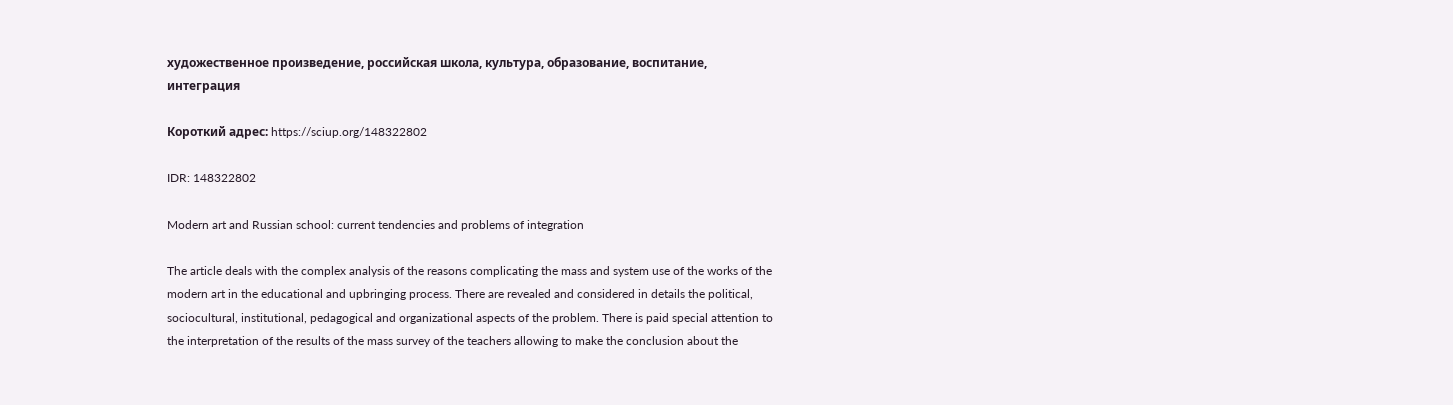художественное произведение, российская школа, культура, образование, воспитание, интеграция

Короткий адрес: https://sciup.org/148322802

IDR: 148322802

Modern art and Russian school: current tendencies and problems of integration

The article deals with the complex analysis of the reasons complicating the mass and system use of the works of the modern art in the educational and upbringing process. There are revealed and considered in details the political, sociocultural, institutional, pedagogical and organizational aspects of the problem. There is paid special attention to the interpretation of the results of the mass survey of the teachers allowing to make the conclusion about the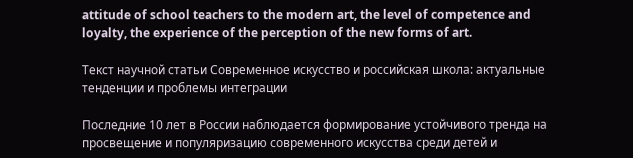attitude of school teachers to the modern art, the level of competence and loyalty, the experience of the perception of the new forms of art.

Текст научной статьи Современное искусство и российская школа: актуальные тенденции и проблемы интеграции

Последние 10 лет в России наблюдается формирование устойчивого тренда на просвещение и популяризацию современного искусства среди детей и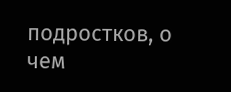подростков, о чем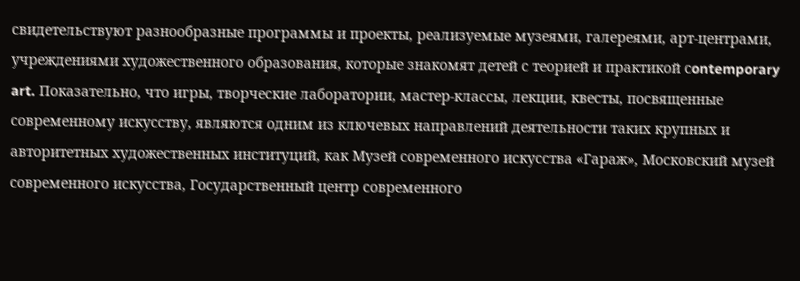свидетельствуют разнообразные программы и проекты, реализуемые музеями, галереями, арт-центрами, учреждениями художественного образования, которые знакомят детей с теорией и практикой сontemporary art. Показательно, что игры, творческие лаборатории, мастер-классы, лекции, квесты, посвященные современному искусству, являются одним из ключевых направлений деятельности таких крупных и авторитетных художественных институций, как Музей современного искусства «Гараж», Московский музей современного искусства, Государственный центр современного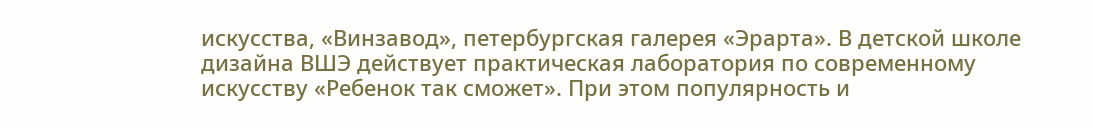искусства, «Винзавод», петербургская галерея «Эрарта». В детской школе дизайна ВШЭ действует практическая лаборатория по современному искусству «Ребенок так сможет». При этом популярность и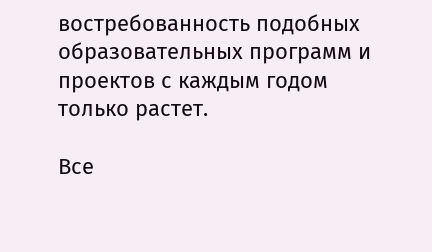востребованность подобных образовательных программ и проектов с каждым годом только растет.

Все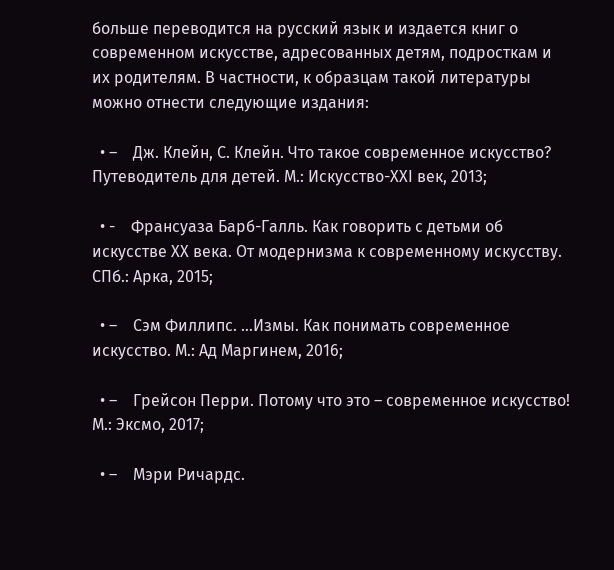больше переводится на русский язык и издается книг о современном искусстве, адресованных детям, подросткам и их родителям. В частности, к образцам такой литературы можно отнести следующие издания:

  • –    Дж. Клейн, С. Клейн. Что такое современное искусство? Путеводитель для детей. М.: Искусство-XXI век, 2013;

  • -    Франсуаза Барб-Галль. Как говорить с детьми об искусстве XX века. От модернизма к современному искусству. СПб.: Арка, 2015;

  • –    Сэм Филлипс. …Измы. Как понимать современное искусство. М.: Ад Маргинем, 2016;

  • –    Грейсон Перри. Потому что это – современное искусство! М.: Эксмо, 2017;

  • –    Мэри Ричардс.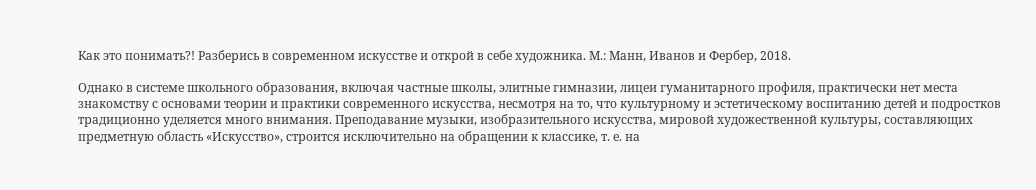Как это понимать?! Разберись в современном искусстве и открой в себе художника. М.: Манн, Иванов и Фербер, 2018.

Однако в системе школьного образования, включая частные школы, элитные гимназии, лицеи гуманитарного профиля, практически нет места знакомству с основами теории и практики современного искусства, несмотря на то, что культурному и эстетическому воспитанию детей и подростков традиционно уделяется много внимания. Преподавание музыки, изобразительного искусства, мировой художественной культуры, составляющих предметную область «Искусство», строится исключительно на обращении к классике, т. е. на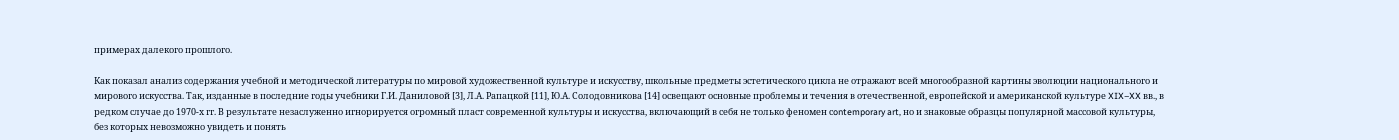примерах далекого прошлого.

Как показал анализ содержания учебной и методической литературы по мировой художественной культуре и искусству, школьные предметы эстетического цикла не отражают всей многообразной картины эволюции национального и мирового искусства. Так, изданные в последние годы учебники Г.И. Даниловой [3], Л.А. Рапацкой [11], Ю.А. Солодовникова [14] освещают основные проблемы и течения в отечественной, европейской и американской культуре XIX–XX вв., в редком случае до 1970-х гг. В результате незаслуженно игнорируется огромный пласт современной культуры и искусства, включающий в себя не только феномен сontemporary art, но и знаковые образцы популярной массовой культуры, без которых невозможно увидеть и понять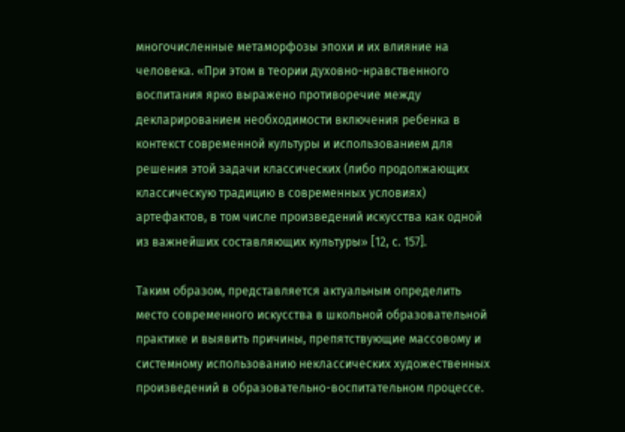многочисленные метаморфозы эпохи и их влияние на человека. «При этом в теории духовно-нравственного воспитания ярко выражено противоречие между декларированием необходимости включения ребенка в контекст современной культуры и использованием для решения этой задачи классических (либо продолжающих классическую традицию в современных условиях) артефактов, в том числе произведений искусства как одной из важнейших составляющих культуры» [12, с. 157].

Таким образом, представляется актуальным определить место современного искусства в школьной образовательной практике и выявить причины, препятствующие массовому и системному использованию неклассических художественных произведений в образовательно-воспитательном процессе.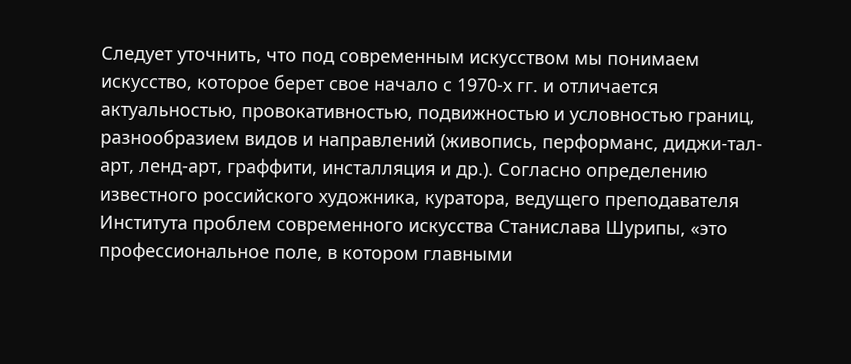Следует уточнить, что под современным искусством мы понимаем искусство, которое берет свое начало с 1970-х гг. и отличается актуальностью, провокативностью, подвижностью и условностью границ, разнообразием видов и направлений (живопись, перформанс, диджи-тал-арт, ленд-арт, граффити, инсталляция и др.). Согласно определению известного российского художника, куратора, ведущего преподавателя Института проблем современного искусства Станислава Шурипы, «это профессиональное поле, в котором главными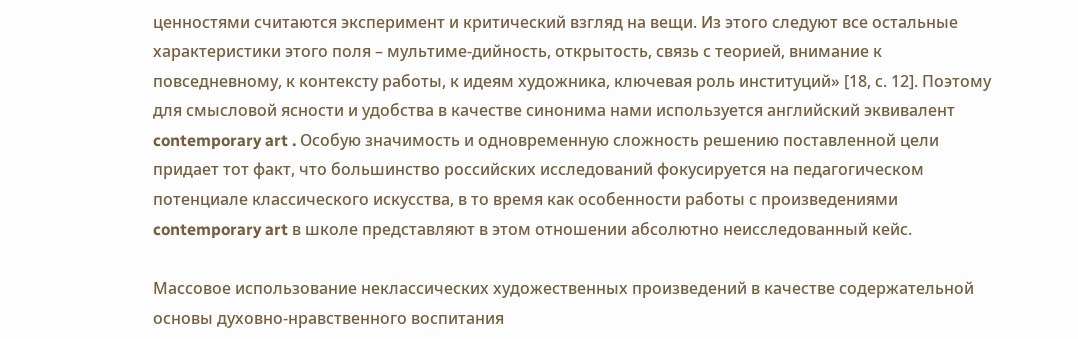ценностями считаются эксперимент и критический взгляд на вещи. Из этого следуют все остальные характеристики этого поля – мультиме-дийность, открытость, связь с теорией, внимание к повседневному, к контексту работы, к идеям художника, ключевая роль институций» [18, с. 12]. Поэтому для смысловой ясности и удобства в качестве синонима нами используется английский эквивалент contemporary art . Особую значимость и одновременную сложность решению поставленной цели придает тот факт, что большинство российских исследований фокусируется на педагогическом потенциале классического искусства, в то время как особенности работы с произведениями contemporary art в школе представляют в этом отношении абсолютно неисследованный кейс.

Массовое использование неклассических художественных произведений в качестве содержательной основы духовно-нравственного воспитания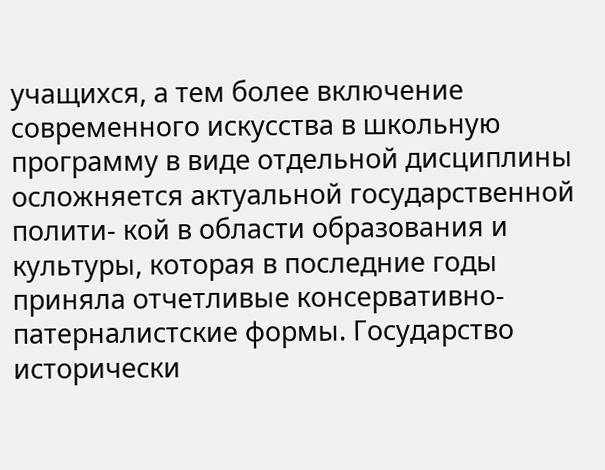учащихся, а тем более включение современного искусства в школьную программу в виде отдельной дисциплины осложняется актуальной государственной полити- кой в области образования и культуры, которая в последние годы приняла отчетливые консервативно-патерналистские формы. Государство исторически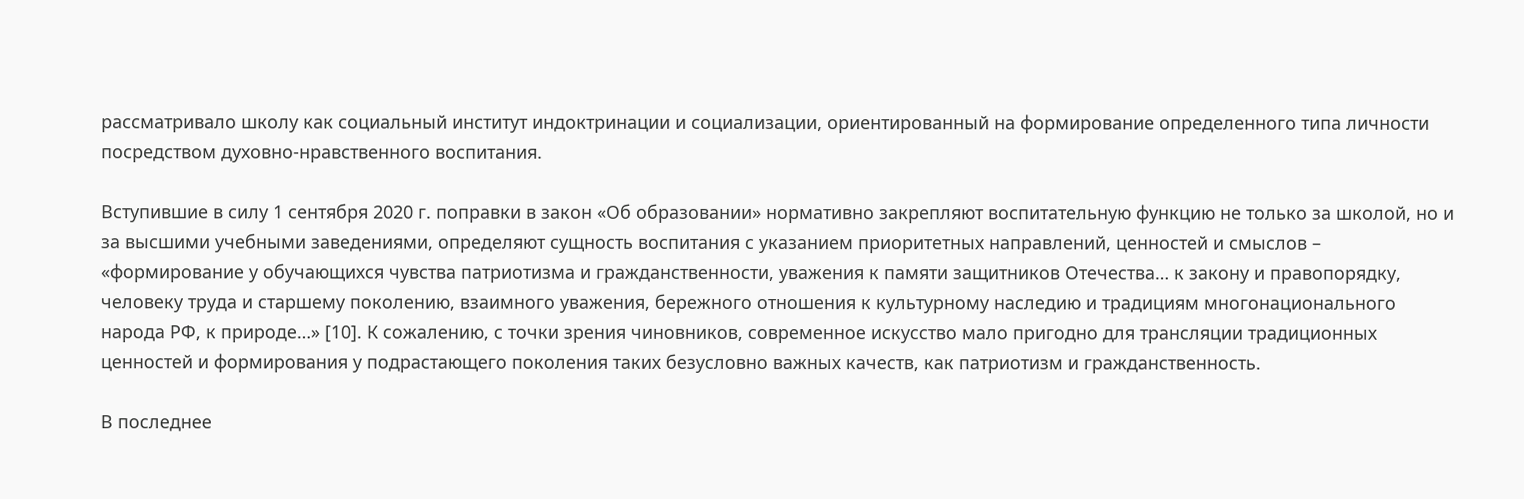рассматривало школу как социальный институт индоктринации и социализации, ориентированный на формирование определенного типа личности посредством духовно-нравственного воспитания.

Вступившие в силу 1 сентября 2020 г. поправки в закон «Об образовании» нормативно закрепляют воспитательную функцию не только за школой, но и за высшими учебными заведениями, определяют сущность воспитания с указанием приоритетных направлений, ценностей и смыслов – «формирование у обучающихся чувства патриотизма и гражданственности, уважения к памяти защитников Отечества… к закону и правопорядку, человеку труда и старшему поколению, взаимного уважения, бережного отношения к культурному наследию и традициям многонационального народа РФ, к природе…» [10]. К сожалению, с точки зрения чиновников, современное искусство мало пригодно для трансляции традиционных ценностей и формирования у подрастающего поколения таких безусловно важных качеств, как патриотизм и гражданственность.

В последнее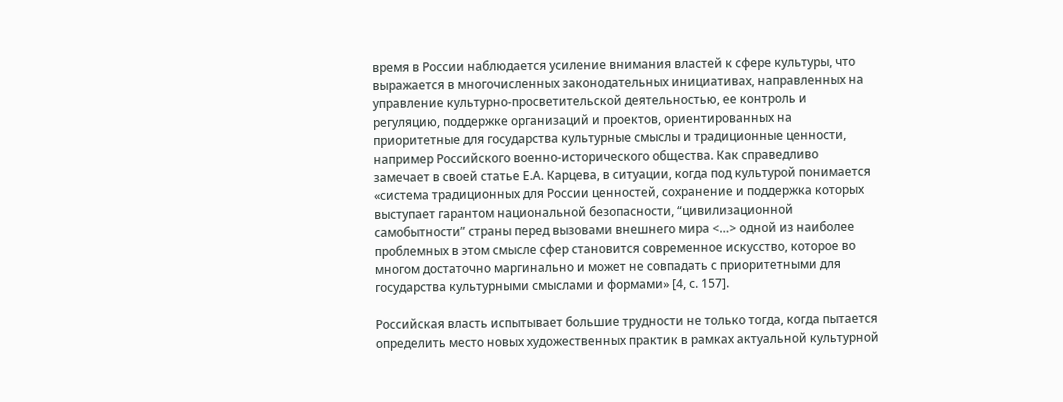время в России наблюдается усиление внимания властей к сфере культуры, что выражается в многочисленных законодательных инициативах, направленных на управление культурно-просветительской деятельностью, ее контроль и регуляцию, поддержке организаций и проектов, ориентированных на приоритетные для государства культурные смыслы и традиционные ценности, например Российского военно-исторического общества. Как справедливо замечает в своей статье Е.А. Карцева, в ситуации, когда под культурой понимается «система традиционных для России ценностей, сохранение и поддержка которых выступает гарантом национальной безопасности, “цивилизационной самобытности” страны перед вызовами внешнего мира <…> одной из наиболее проблемных в этом смысле сфер становится современное искусство, которое во многом достаточно маргинально и может не совпадать с приоритетными для государства культурными смыслами и формами» [4, с. 157].

Российская власть испытывает большие трудности не только тогда, когда пытается определить место новых художественных практик в рамках актуальной культурной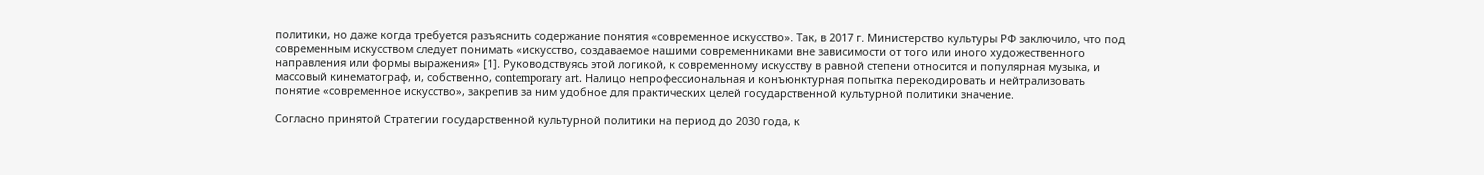политики, но даже когда требуется разъяснить содержание понятия «современное искусство». Так, в 2017 г. Министерство культуры РФ заключило, что под современным искусством следует понимать «искусство, создаваемое нашими современниками вне зависимости от того или иного художественного направления или формы выражения» [1]. Руководствуясь этой логикой, к современному искусству в равной степени относится и популярная музыка, и массовый кинематограф, и, собственно, contemporary art. Налицо непрофессиональная и конъюнктурная попытка перекодировать и нейтрализовать понятие «современное искусство», закрепив за ним удобное для практических целей государственной культурной политики значение.

Согласно принятой Стратегии государственной культурной политики на период до 2030 года, к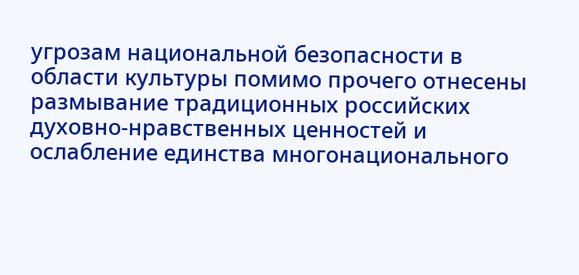угрозам национальной безопасности в области культуры помимо прочего отнесены размывание традиционных российских духовно-нравственных ценностей и ослабление единства многонационального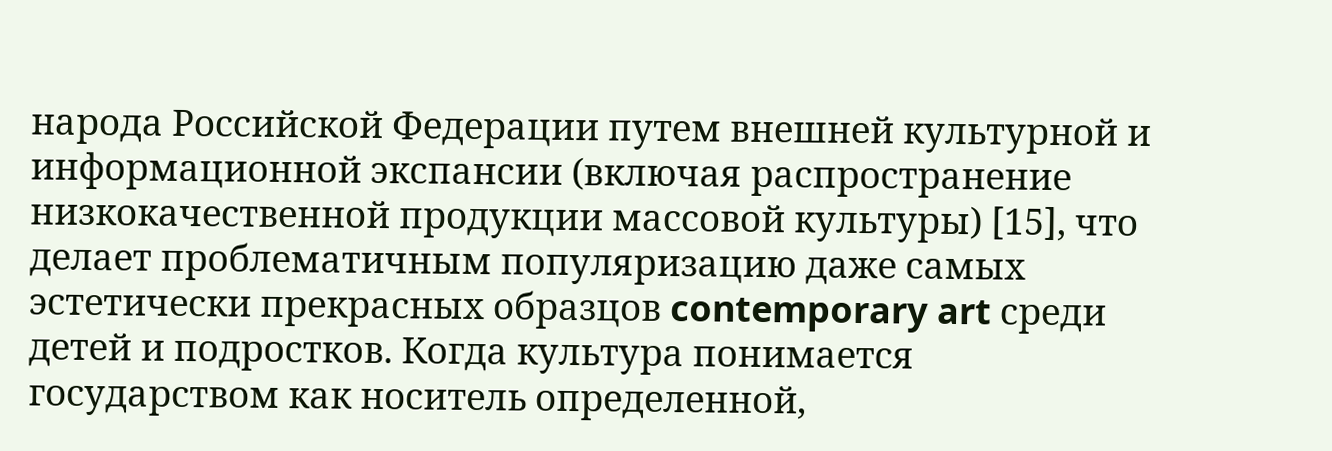народа Российской Федерации путем внешней культурной и информационной экспансии (включая распространение низкокачественной продукции массовой культуры) [15], что делает проблематичным популяризацию даже самых эстетически прекрасных образцов contemporary art среди детей и подростков. Когда культура понимается государством как носитель определенной,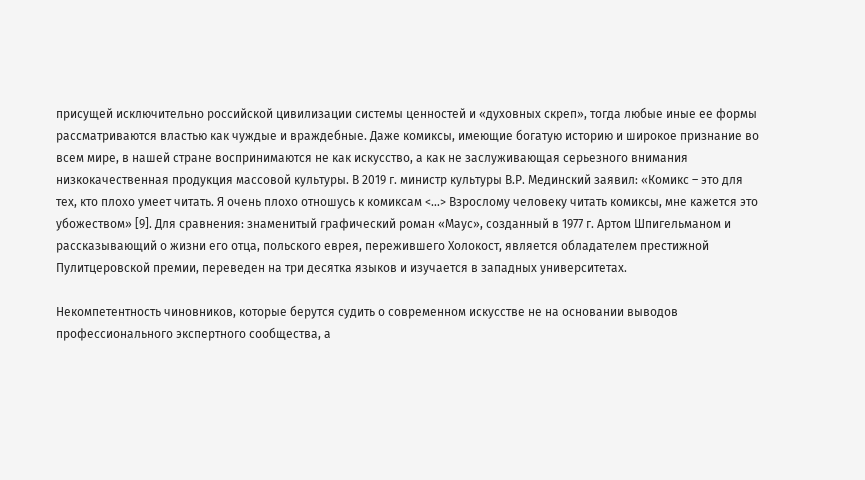присущей исключительно российской цивилизации системы ценностей и «духовных скреп», тогда любые иные ее формы рассматриваются властью как чуждые и враждебные. Даже комиксы, имеющие богатую историю и широкое признание во всем мире, в нашей стране воспринимаются не как искусство, а как не заслуживающая серьезного внимания низкокачественная продукция массовой культуры. В 2019 г. министр культуры В.Р. Мединский заявил: «Комикс – это для тех, кто плохо умеет читать. Я очень плохо отношусь к комиксам <…> Взрослому человеку читать комиксы, мне кажется это убожеством» [9]. Для сравнения: знаменитый графический роман «Маус», созданный в 1977 г. Артом Шпигельманом и рассказывающий о жизни его отца, польского еврея, пережившего Холокост, является обладателем престижной Пулитцеровской премии, переведен на три десятка языков и изучается в западных университетах.

Некомпетентность чиновников, которые берутся судить о современном искусстве не на основании выводов профессионального экспертного сообщества, а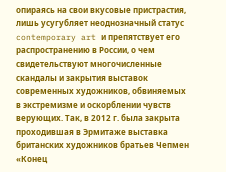опираясь на свои вкусовые пристрастия, лишь усугубляет неоднозначный статус contemporary art и препятствует его распространению в России, о чем свидетельствуют многочисленные скандалы и закрытия выставок современных художников, обвиняемых в экстремизме и оскорблении чувств верующих. Так, в 2012 г. была закрыта проходившая в Эрмитаже выставка британских художников братьев Чепмен «Конец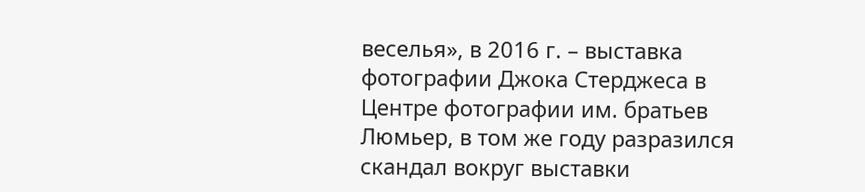веселья», в 2016 г. – выставка фотографии Джока Стерджеса в Центре фотографии им. братьев Люмьер, в том же году разразился скандал вокруг выставки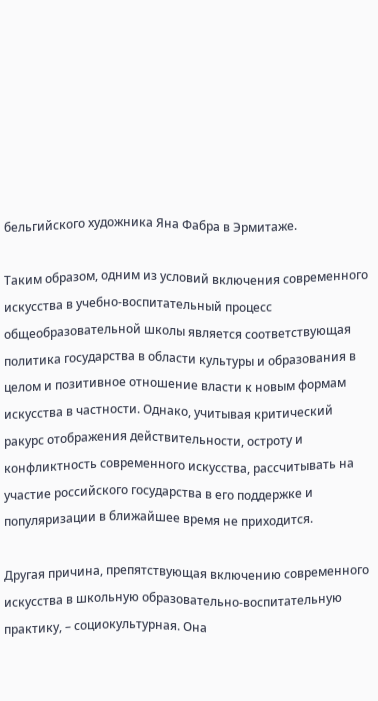бельгийского художника Яна Фабра в Эрмитаже.

Таким образом, одним из условий включения современного искусства в учебно-воспитательный процесс общеобразовательной школы является соответствующая политика государства в области культуры и образования в целом и позитивное отношение власти к новым формам искусства в частности. Однако, учитывая критический ракурс отображения действительности, остроту и конфликтность современного искусства, рассчитывать на участие российского государства в его поддержке и популяризации в ближайшее время не приходится.

Другая причина, препятствующая включению современного искусства в школьную образовательно-воспитательную практику, – социокультурная. Она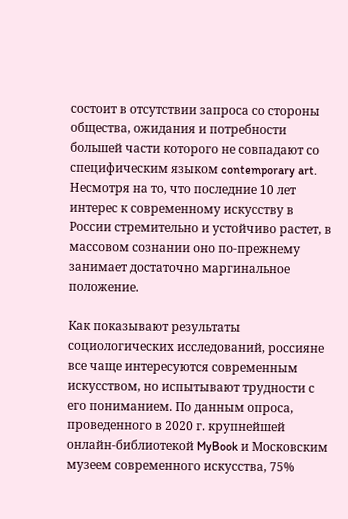состоит в отсутствии запроса со стороны общества, ожидания и потребности большей части которого не совпадают со специфическим языком contemporary art. Несмотря на то, что последние 10 лет интерес к современному искусству в России стремительно и устойчиво растет, в массовом сознании оно по-прежнему занимает достаточно маргинальное положение.

Как показывают результаты социологических исследований, россияне все чаще интересуются современным искусством, но испытывают трудности с его пониманием. По данным опроса, проведенного в 2020 г. крупнейшей онлайн-библиотекой MyBook и Московским музеем современного искусства, 75%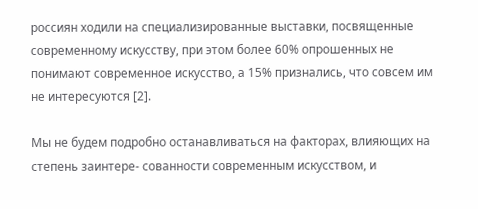россиян ходили на специализированные выставки, посвященные современному искусству, при этом более 60% опрошенных не понимают современное искусство, а 15% признались, что совсем им не интересуются [2].

Мы не будем подробно останавливаться на факторах, влияющих на степень заинтере- сованности современным искусством, и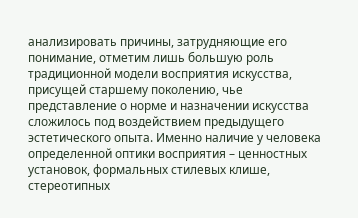анализировать причины, затрудняющие его понимание, отметим лишь большую роль традиционной модели восприятия искусства, присущей старшему поколению, чье представление о норме и назначении искусства сложилось под воздействием предыдущего эстетического опыта. Именно наличие у человека определенной оптики восприятия – ценностных установок, формальных стилевых клише, стереотипных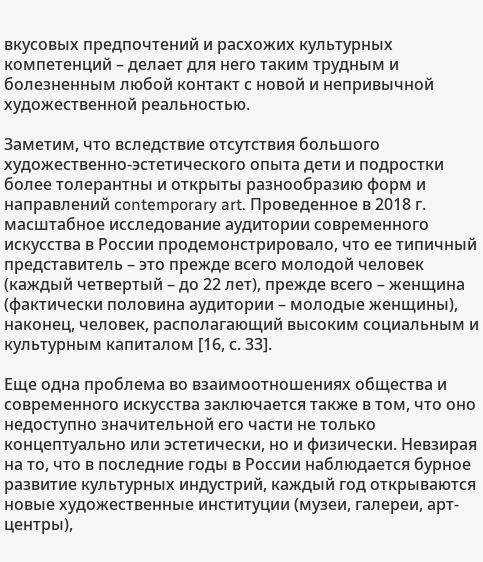вкусовых предпочтений и расхожих культурных компетенций – делает для него таким трудным и болезненным любой контакт с новой и непривычной художественной реальностью.

Заметим, что вследствие отсутствия большого художественно-эстетического опыта дети и подростки более толерантны и открыты разнообразию форм и направлений contemporary art. Проведенное в 2018 г. масштабное исследование аудитории современного искусства в России продемонстрировало, что ее типичный представитель – это прежде всего молодой человек (каждый четвертый – до 22 лет), прежде всего – женщина (фактически половина аудитории – молодые женщины), наконец, человек, располагающий высоким социальным и культурным капиталом [16, с. 33].

Еще одна проблема во взаимоотношениях общества и современного искусства заключается также в том, что оно недоступно значительной его части не только концептуально или эстетически, но и физически. Невзирая на то, что в последние годы в России наблюдается бурное развитие культурных индустрий, каждый год открываются новые художественные институции (музеи, галереи, арт-центры),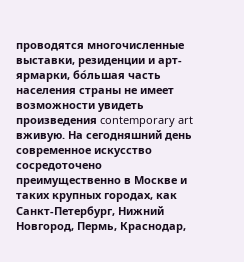проводятся многочисленные выставки, резиденции и арт-ярмарки, бо́льшая часть населения страны не имеет возможности увидеть произведения contemporary art вживую. На сегодняшний день современное искусство сосредоточено преимущественно в Москве и таких крупных городах, как Санкт-Петербург, Нижний Новгород, Пермь, Краснодар,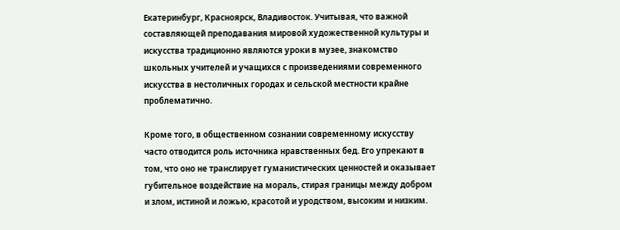Екатеринбург, Красноярск, Владивосток. Учитывая, что важной составляющей преподавания мировой художественной культуры и искусства традиционно являются уроки в музее, знакомство школьных учителей и учащихся с произведениями современного искусства в нестоличных городах и сельской местности крайне проблематично.

Кроме того, в общественном сознании современному искусству часто отводится роль источника нравственных бед. Его упрекают в том, что оно не транслирует гуманистических ценностей и оказывает губительное воздействие на мораль, стирая границы между добром и злом, истиной и ложью, красотой и уродством, высоким и низким.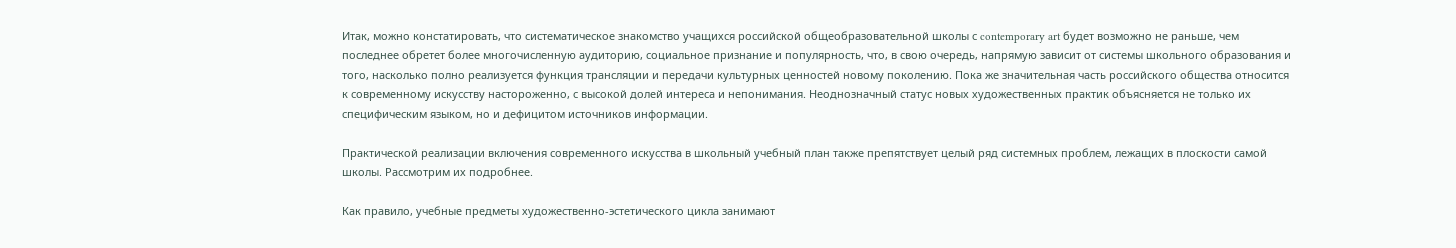Итак, можно констатировать, что систематическое знакомство учащихся российской общеобразовательной школы с contemporary art будет возможно не раньше, чем последнее обретет более многочисленную аудиторию, социальное признание и популярность, что, в свою очередь, напрямую зависит от системы школьного образования и того, насколько полно реализуется функция трансляции и передачи культурных ценностей новому поколению. Пока же значительная часть российского общества относится к современному искусству настороженно, с высокой долей интереса и непонимания. Неоднозначный статус новых художественных практик объясняется не только их специфическим языком, но и дефицитом источников информации.

Практической реализации включения современного искусства в школьный учебный план также препятствует целый ряд системных проблем, лежащих в плоскости самой школы. Рассмотрим их подробнее.

Как правило, учебные предметы художественно-эстетического цикла занимают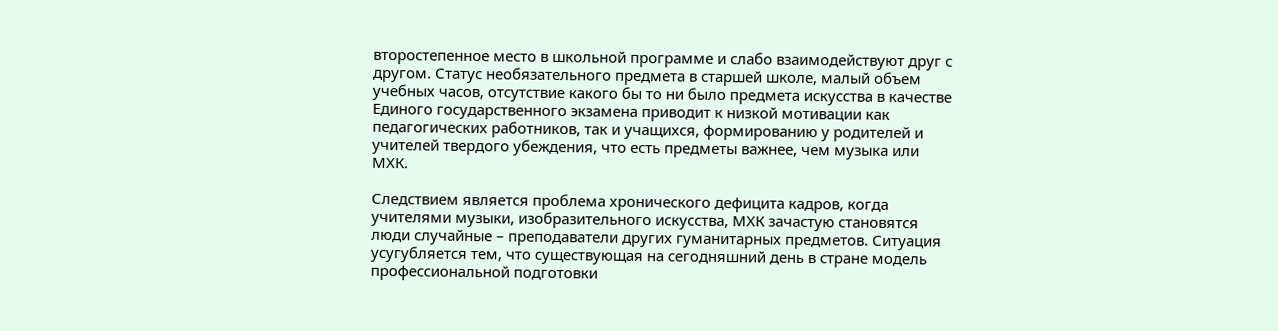второстепенное место в школьной программе и слабо взаимодействуют друг с другом. Статус необязательного предмета в старшей школе, малый объем учебных часов, отсутствие какого бы то ни было предмета искусства в качестве Единого государственного экзамена приводит к низкой мотивации как педагогических работников, так и учащихся, формированию у родителей и учителей твердого убеждения, что есть предметы важнее, чем музыка или МХК.

Следствием является проблема хронического дефицита кадров, когда учителями музыки, изобразительного искусства, МХК зачастую становятся люди случайные – преподаватели других гуманитарных предметов. Ситуация усугубляется тем, что существующая на сегодняшний день в стране модель профессиональной подготовки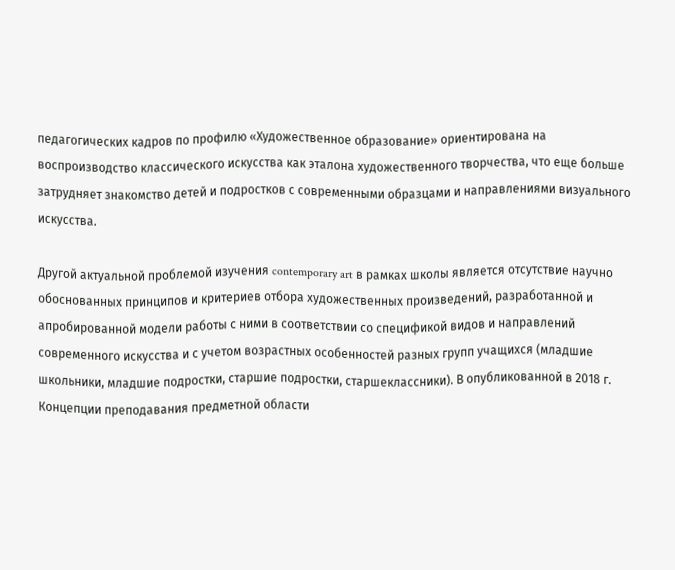педагогических кадров по профилю «Художественное образование» ориентирована на воспроизводство классического искусства как эталона художественного творчества, что еще больше затрудняет знакомство детей и подростков с современными образцами и направлениями визуального искусства.

Другой актуальной проблемой изучения contemporary art в рамках школы является отсутствие научно обоснованных принципов и критериев отбора художественных произведений, разработанной и апробированной модели работы с ними в соответствии со спецификой видов и направлений современного искусства и с учетом возрастных особенностей разных групп учащихся (младшие школьники, младшие подростки, старшие подростки, старшеклассники). В опубликованной в 2018 г. Концепции преподавания предметной области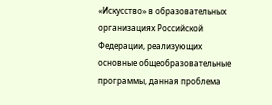«Искусство» в образовательных организациях Российской Федерации, реализующих основные общеобразовательные программы, данная проблема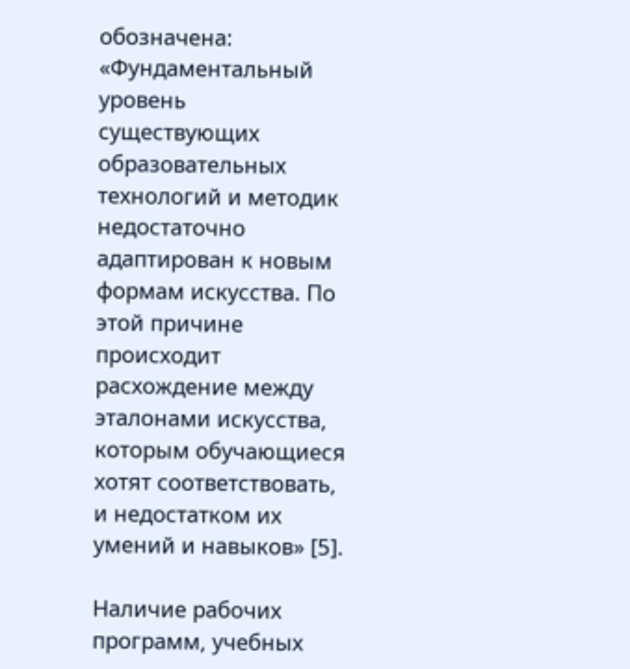обозначена: «Фундаментальный уровень существующих образовательных технологий и методик недостаточно адаптирован к новым формам искусства. По этой причине происходит расхождение между эталонами искусства, которым обучающиеся хотят соответствовать, и недостатком их умений и навыков» [5].

Наличие рабочих программ, учебных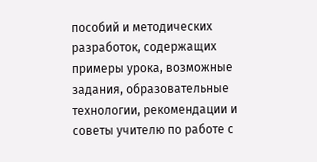пособий и методических разработок, содержащих примеры урока, возможные задания, образовательные технологии, рекомендации и советы учителю по работе с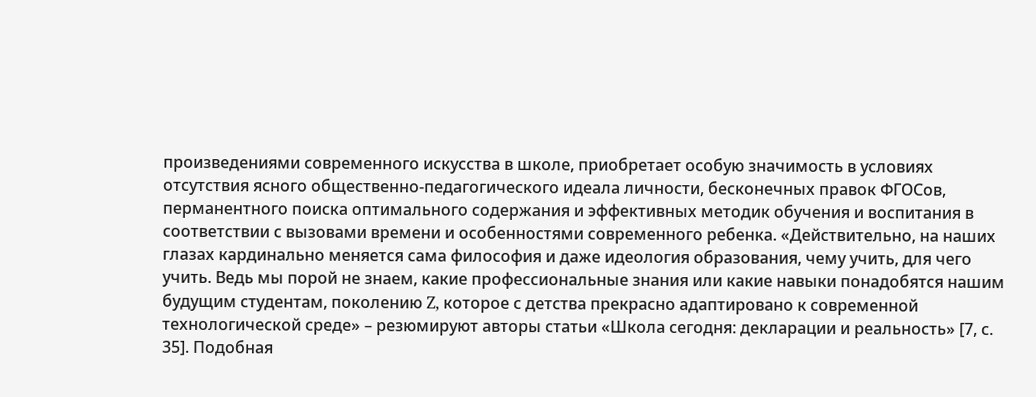произведениями современного искусства в школе, приобретает особую значимость в условиях отсутствия ясного общественно-педагогического идеала личности, бесконечных правок ФГОСов, перманентного поиска оптимального содержания и эффективных методик обучения и воспитания в соответствии с вызовами времени и особенностями современного ребенка. «Действительно, на наших глазах кардинально меняется сама философия и даже идеология образования, чему учить, для чего учить. Ведь мы порой не знаем, какие профессиональные знания или какие навыки понадобятся нашим будущим студентам, поколению Z, которое с детства прекрасно адаптировано к современной технологической среде» – резюмируют авторы статьи «Школа сегодня: декларации и реальность» [7, с. 35]. Подобная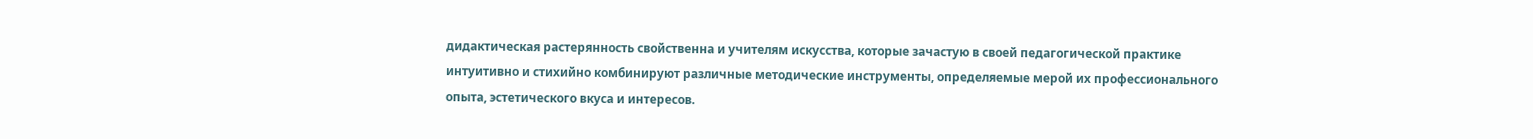дидактическая растерянность свойственна и учителям искусства, которые зачастую в своей педагогической практике интуитивно и стихийно комбинируют различные методические инструменты, определяемые мерой их профессионального опыта, эстетического вкуса и интересов.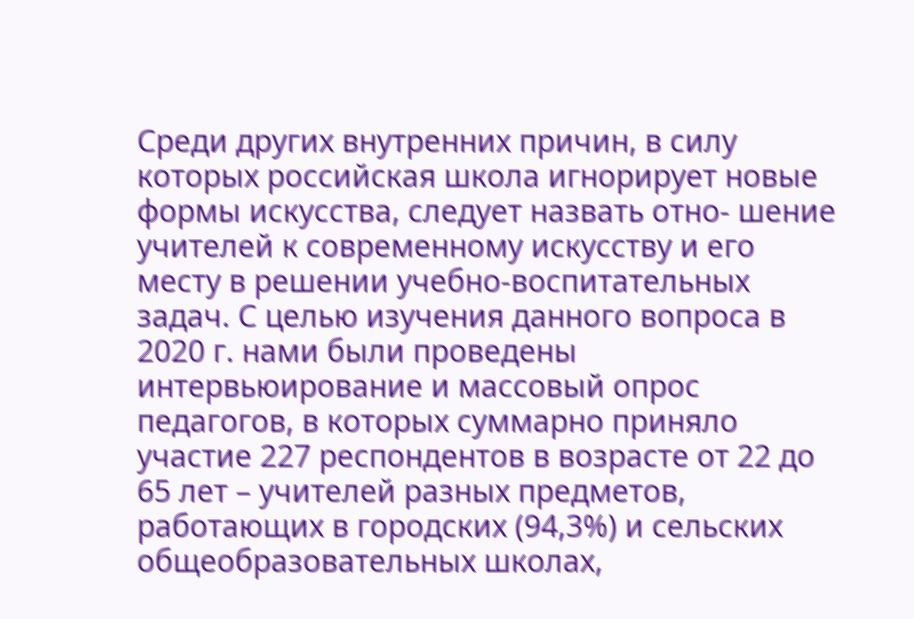Среди других внутренних причин, в силу которых российская школа игнорирует новые формы искусства, следует назвать отно- шение учителей к современному искусству и его месту в решении учебно-воспитательных задач. С целью изучения данного вопроса в 2020 г. нами были проведены интервьюирование и массовый опрос педагогов, в которых суммарно приняло участие 227 респондентов в возрасте от 22 до 65 лет – учителей разных предметов, работающих в городских (94,3%) и сельских общеобразовательных школах,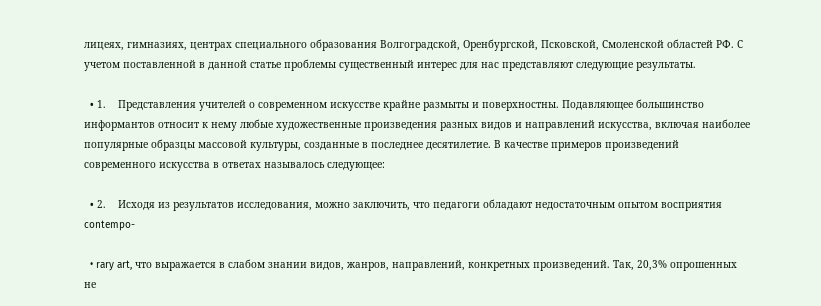лицеях, гимназиях, центрах специального образования Волгоградской, Оренбургской, Псковской, Смоленской областей РФ. С учетом поставленной в данной статье проблемы существенный интерес для нас представляют следующие результаты.

  • 1.    Представления учителей о современном искусстве крайне размыты и поверхностны. Подавляющее большинство информантов относит к нему любые художественные произведения разных видов и направлений искусства, включая наиболее популярные образцы массовой культуры, созданные в последнее десятилетие. В качестве примеров произведений современного искусства в ответах называлось следующее:

  • 2.    Исходя из результатов исследования, можно заключить, что педагоги обладают недостаточным опытом восприятия contempo-

  • rary art, что выражается в слабом знании видов, жанров, направлений, конкретных произведений. Так, 20,3% опрошенных не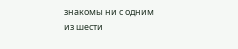знакомы ни с одним из шести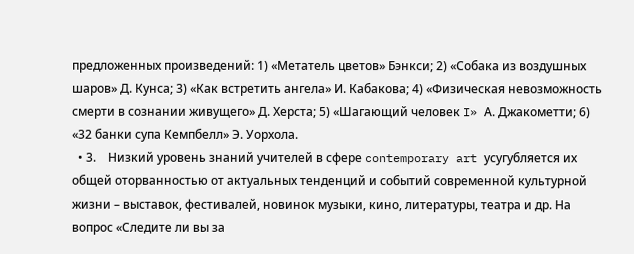предложенных произведений: 1) «Метатель цветов» Бэнкси; 2) «Собака из воздушных шаров» Д. Кунса; 3) «Как встретить ангела» И. Кабакова; 4) «Физическая невозможность смерти в сознании живущего» Д. Херста; 5) «Шагающий человек I» А. Джакометти; 6) «32 банки супа Кемпбелл» Э. Уорхола.
  • 3.    Низкий уровень знаний учителей в сфере contemporary art усугубляется их общей оторванностью от актуальных тенденций и событий современной культурной жизни – выставок, фестивалей, новинок музыки, кино, литературы, театра и др. На вопрос «Следите ли вы за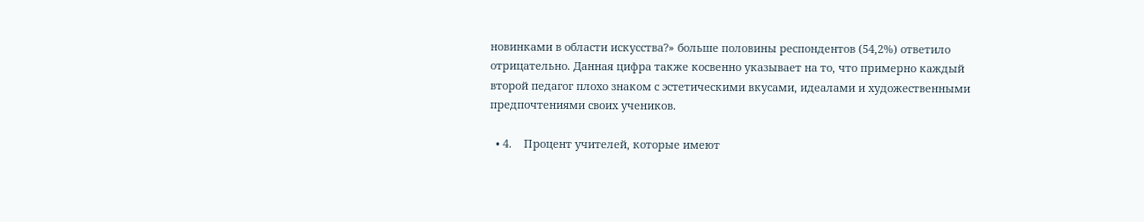новинками в области искусства?» больше половины респондентов (54,2%) ответило отрицательно. Данная цифра также косвенно указывает на то, что примерно каждый второй педагог плохо знаком с эстетическими вкусами, идеалами и художественными предпочтениями своих учеников.

  • 4.    Процент учителей, которые имеют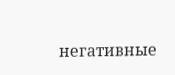негативные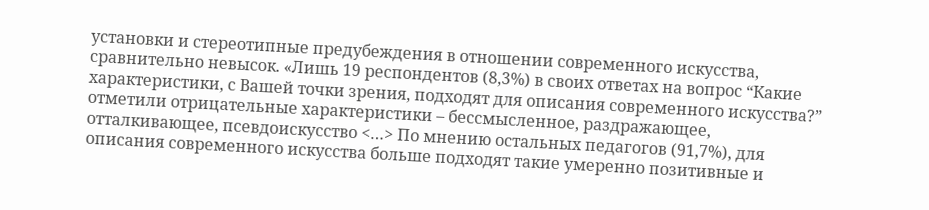установки и стереотипные предубеждения в отношении современного искусства, сравнительно невысок. «Лишь 19 респондентов (8,3%) в своих ответах на вопрос “Какие характеристики, с Вашей точки зрения, подходят для описания современного искусства?” отметили отрицательные характеристики – бессмысленное, раздражающее, отталкивающее, псевдоискусство <…> По мнению остальных педагогов (91,7%), для описания современного искусства больше подходят такие умеренно позитивные и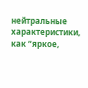нейтральные характеристики, как “яркое,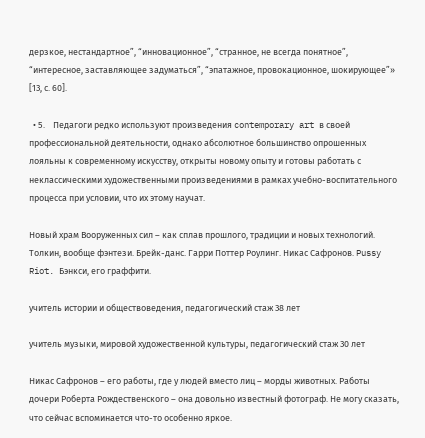дерзкое, нестандартное”, “инновационное”, “странное, не всегда понятное”, “интересное, заставляющее задуматься”, “эпатажное, провокационное, шокирующее”» [13, с. 60].

  • 5.    Педагоги редко используют произведения contemporary art в своей профессиональной деятельности, однако абсолютное большинство опрошенных лояльны к современному искусству, открыты новому опыту и готовы работать с неклассическими художественными произведениями в рамках учебно-воспитательного процесса при условии, что их этому научат.

Новый храм Вооруженных сил – как сплав прошлого, традиции и новых технологий. Толкин, вообще фэнтези. Брейк-данс. Гарри Поттер Роулинг. Никас Сафронов. Pussy Riot. Бэнкси, его граффити.

учитель истории и обществоведения, педагогический стаж 38 лет

учитель музыки, мировой художественной культуры, педагогический стаж 30 лет

Никас Сафронов – его работы, где у людей вместо лиц – морды животных. Работы дочери Роберта Рождественского – она довольно известный фотограф. Не могу сказать, что сейчас вспоминается что-то особенно яркое.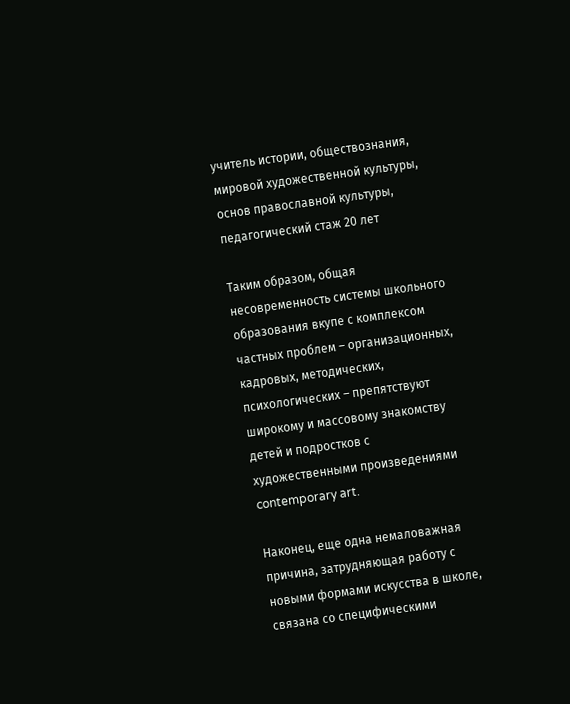учитель истории, обществознания, мировой художественной культуры, основ православной культуры, педагогический стаж 20 лет

Таким образом, общая несовременность системы школьного образования вкупе с комплексом частных проблем – организационных, кадровых, методических, психологических – препятствуют широкому и массовому знакомству детей и подростков с художественными произведениями contemporary art.

Наконец, еще одна немаловажная причина, затрудняющая работу с новыми формами искусства в школе, связана со специфическими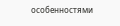особенностями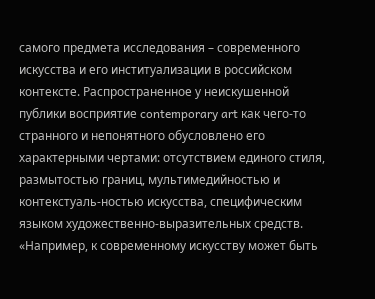самого предмета исследования – современного искусства и его институализации в российском контексте. Распространенное у неискушенной публики восприятие contemporary art как чего-то странного и непонятного обусловлено его характерными чертами: отсутствием единого стиля, размытостью границ, мультимедийностью и контекстуаль-ностью искусства, специфическим языком художественно-выразительных средств. «Например, к современному искусству может быть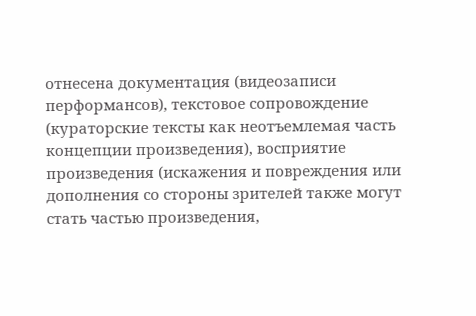отнесена документация (видеозаписи перформансов), текстовое сопровождение (кураторские тексты как неотъемлемая часть концепции произведения), восприятие произведения (искажения и повреждения или дополнения со стороны зрителей также могут стать частью произведения,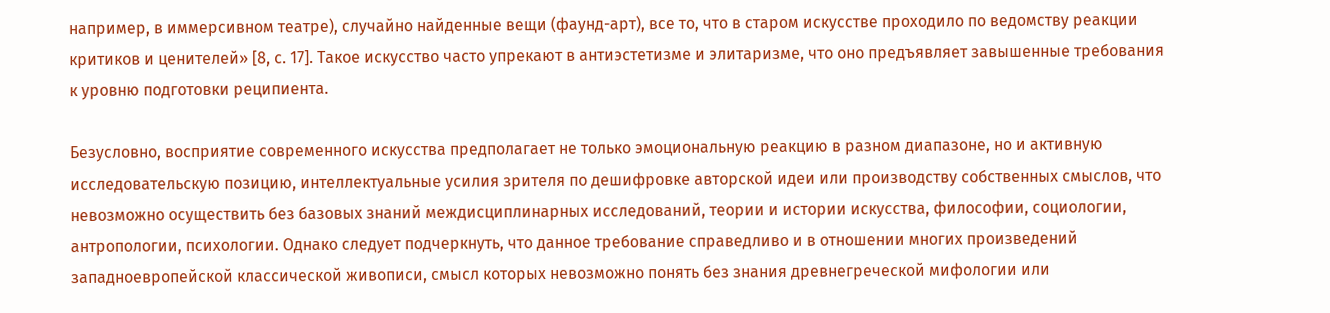например, в иммерсивном театре), случайно найденные вещи (фаунд-арт), все то, что в старом искусстве проходило по ведомству реакции критиков и ценителей» [8, с. 17]. Такое искусство часто упрекают в антиэстетизме и элитаризме, что оно предъявляет завышенные требования к уровню подготовки реципиента.

Безусловно, восприятие современного искусства предполагает не только эмоциональную реакцию в разном диапазоне, но и активную исследовательскую позицию, интеллектуальные усилия зрителя по дешифровке авторской идеи или производству собственных смыслов, что невозможно осуществить без базовых знаний междисциплинарных исследований, теории и истории искусства, философии, социологии, антропологии, психологии. Однако следует подчеркнуть, что данное требование справедливо и в отношении многих произведений западноевропейской классической живописи, смысл которых невозможно понять без знания древнегреческой мифологии или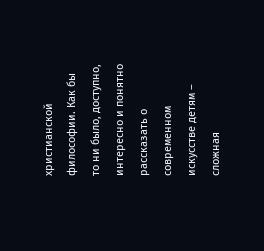христианской философии. Как бы то ни было, доступно, интересно и понятно рассказать о современном искусстве детям – сложная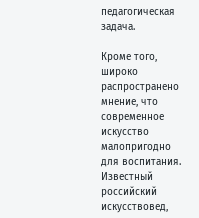педагогическая задача.

Кроме того, широко распространено мнение, что современное искусство малопригодно для воспитания. Известный российский искусствовед,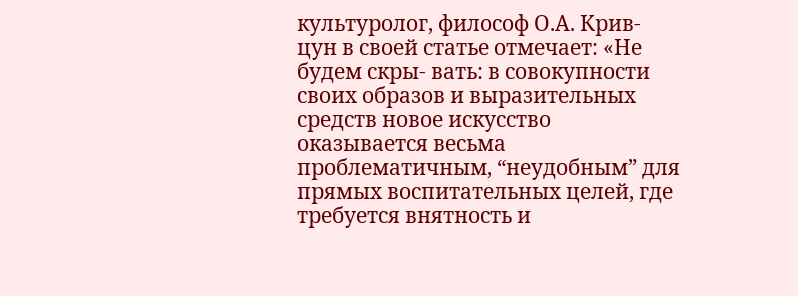культуролог, философ О.А. Крив-цун в своей статье отмечает: «Не будем скры- вать: в совокупности своих образов и выразительных средств новое искусство оказывается весьма проблематичным, “неудобным” для прямых воспитательных целей, где требуется внятность и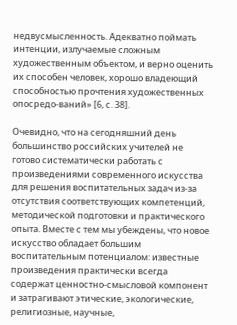недвусмысленность. Адекватно поймать интенции, излучаемые сложным художественным объектом, и верно оценить их способен человек, хорошо владеющий способностью прочтения художественных опосредо-ваний» [6, с. 38].

Очевидно, что на сегодняшний день большинство российских учителей не готово систематически работать с произведениями современного искусства для решения воспитательных задач из-за отсутствия соответствующих компетенций, методической подготовки и практического опыта. Вместе с тем мы убеждены, что новое искусство обладает большим воспитательным потенциалом: известные произведения практически всегда содержат ценностно-смысловой компонент и затрагивают этические, экологические, религиозные, научные,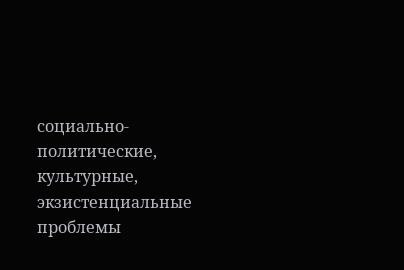социально-политические, культурные, экзистенциальные проблемы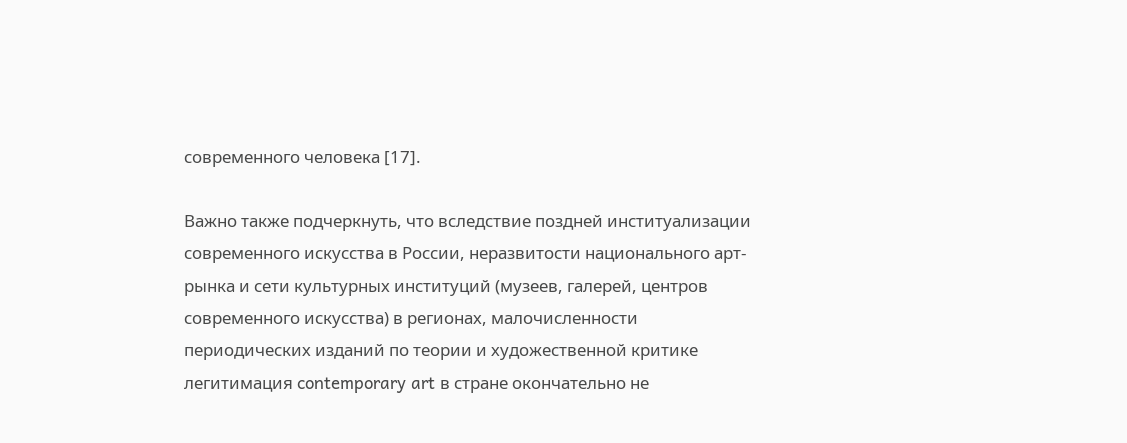современного человека [17].

Важно также подчеркнуть, что вследствие поздней институализации современного искусства в России, неразвитости национального арт-рынка и сети культурных институций (музеев, галерей, центров современного искусства) в регионах, малочисленности периодических изданий по теории и художественной критике легитимация contemporary art в стране окончательно не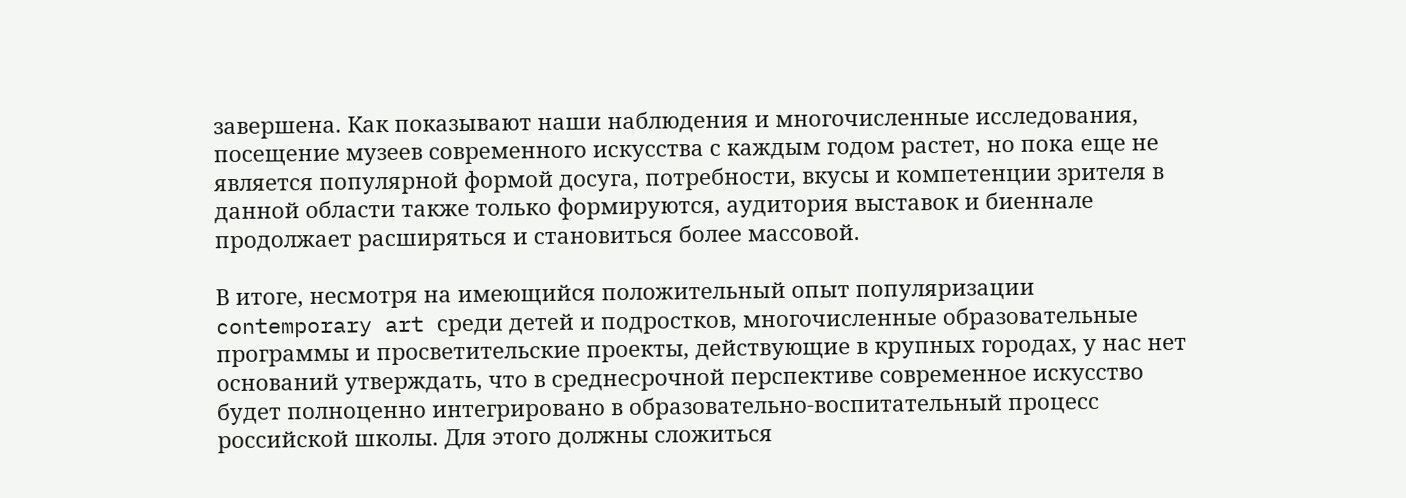завершена. Как показывают наши наблюдения и многочисленные исследования, посещение музеев современного искусства с каждым годом растет, но пока еще не является популярной формой досуга, потребности, вкусы и компетенции зрителя в данной области также только формируются, аудитория выставок и биеннале продолжает расширяться и становиться более массовой.

В итоге, несмотря на имеющийся положительный опыт популяризации contemporary art среди детей и подростков, многочисленные образовательные программы и просветительские проекты, действующие в крупных городах, у нас нет оснований утверждать, что в среднесрочной перспективе современное искусство будет полноценно интегрировано в образовательно-воспитательный процесс российской школы. Для этого должны сложиться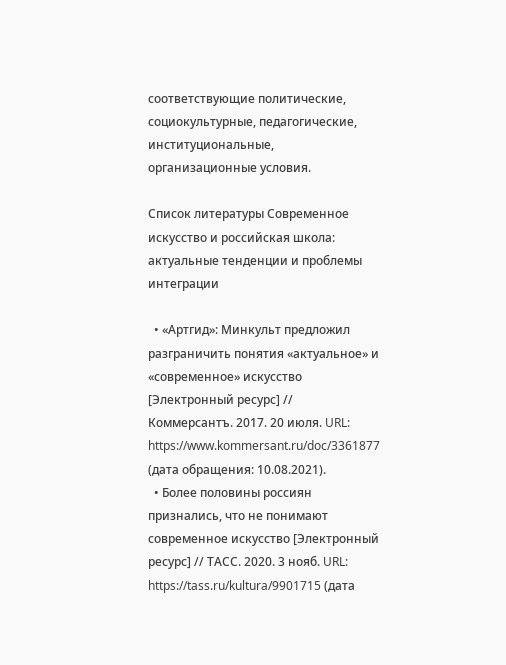соответствующие политические, социокультурные, педагогические, институциональные, организационные условия.

Список литературы Современное искусство и российская школа: актуальные тенденции и проблемы интеграции

  • «Артгид»: Минкульт предложил разграничить понятия «актуальное» и «современное» искусство [Электронный ресурс] // Коммерсантъ. 2017. 20 июля. URL: https://www.kommersant.ru/doc/3361877 (дата обращения: 10.08.2021).
  • Более половины россиян признались, что не понимают современное искусство [Электронный ресурс] // ТАСС. 2020. 3 нояб. URL: https://tass.ru/kultura/9901715 (дата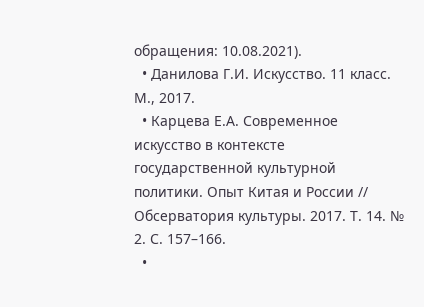обращения: 10.08.2021).
  • Данилова Г.И. Искусство. 11 класс. М., 2017.
  • Карцева Е.А. Современное искусство в контексте государственной культурной политики. Опыт Китая и России // Обсерватория культуры. 2017. Т. 14. № 2. С. 157–166.
  •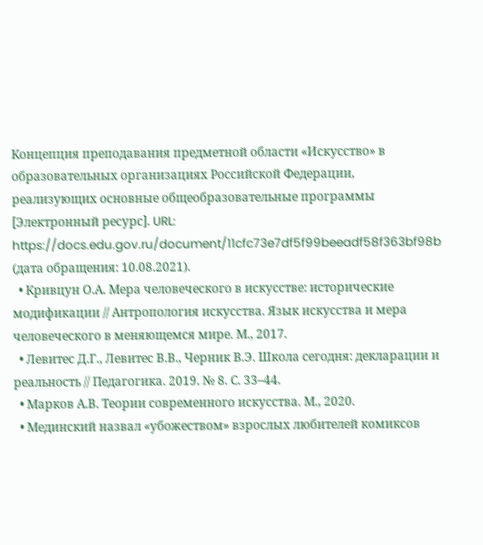Концепция преподавания предметной области «Искусство» в образовательных организациях Российской Федерации, реализующих основные общеобразовательные программы [Электронный ресурс]. URL: https://docs.edu.gov.ru/document/11cfc73e7df5f99beeadf58f363bf98b (дата обращения: 10.08.2021).
  • Кривцун О.А. Мера человеческого в искусстве: исторические модификации // Антропология искусства. Язык искусства и мера человеческого в меняющемся мире. М., 2017.
  • Левитес Д.Г., Левитес В.В., Черник В.Э. Школа сегодня: декларации и реальность // Педагогика. 2019. № 8. С. 33–44.
  • Марков А.В. Теории современного искусства. М., 2020.
  • Мединский назвал «убожеством» взрослых любителей комиксов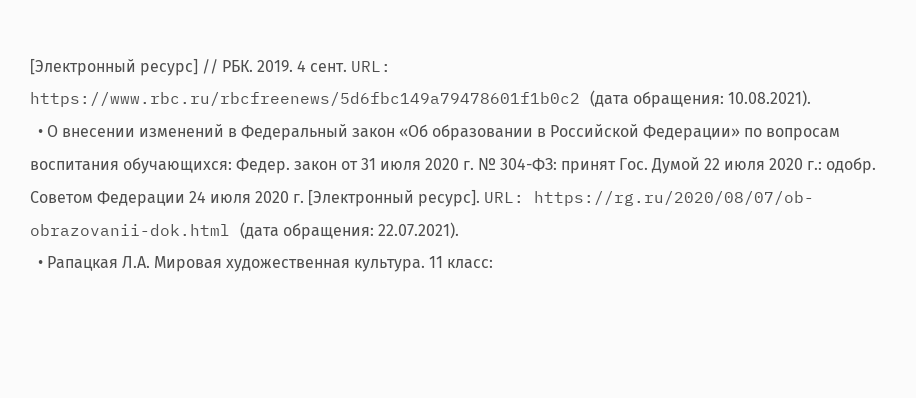[Электронный ресурс] // РБК. 2019. 4 сент. URL: https://www.rbc.ru/rbcfreenews/5d6fbc149a79478601f1b0c2 (дата обращения: 10.08.2021).
  • О внесении изменений в Федеральный закон «Об образовании в Российской Федерации» по вопросам воспитания обучающихся: Федер. закон от 31 июля 2020 г. № 304-ФЗ: принят Гос. Думой 22 июля 2020 г.: одобр. Советом Федерации 24 июля 2020 г. [Электронный ресурс]. URL: https://rg.ru/2020/08/07/ob-obrazovanii-dok.html (дата обращения: 22.07.2021).
  • Рапацкая Л.А. Мировая художественная культура. 11 класс: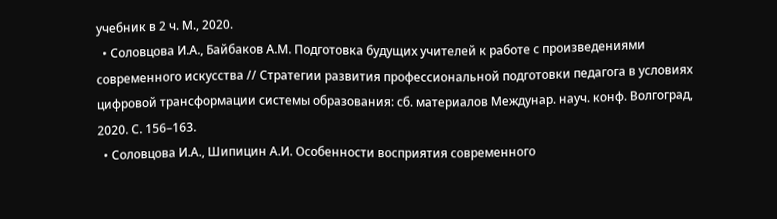учебник в 2 ч. М., 2020.
  • Соловцова И.А., Байбаков А.М. Подготовка будущих учителей к работе с произведениями современного искусства // Стратегии развития профессиональной подготовки педагога в условиях цифровой трансформации системы образования: сб. материалов Междунар. науч. конф. Волгоград, 2020. С. 156–163.
  • Соловцова И.А., Шипицин А.И. Особенности восприятия современного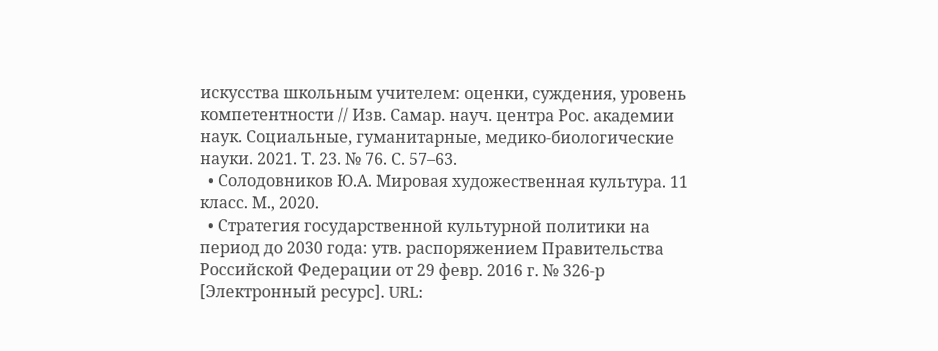искусства школьным учителем: оценки, суждения, уровень компетентности // Изв. Самар. науч. центра Рос. академии наук. Социальные, гуманитарные, медико-биологические науки. 2021. Т. 23. № 76. С. 57–63.
  • Солодовников Ю.А. Мировая художественная культура. 11 класс. М., 2020.
  • Стратегия государственной культурной политики на период до 2030 года: утв. распоряжением Правительства Российской Федерации от 29 февр. 2016 г. № 326-р [Электронный ресурс]. URL: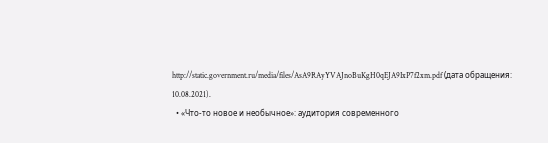http://static.government.ru/media/files/AsA9RAyYVAJnoBuKgH0qEJA9IxP7f2xm.pdf (дата обращения: 10.08.2021).
  • «Что-то новое и необычное»: аудитория современного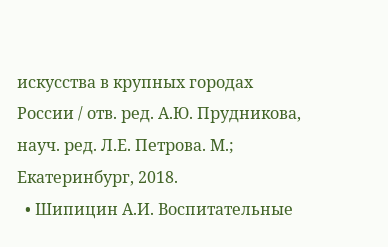искусства в крупных городах России / отв. ред. А.Ю. Прудникова, науч. ред. Л.Е. Петрова. М.; Екатеринбург, 2018.
  • Шипицин А.И. Воспитательные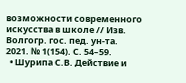возможности современного искусства в школе // Изв. Волгогр. гос. пед. ун-та. 2021. № 1(154). С. 54–59.
  • Шурипа С.В. Действие и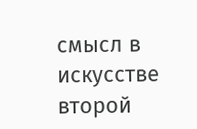смысл в искусстве второй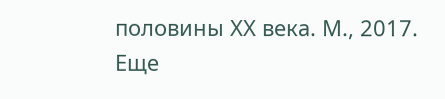половины ХХ века. М., 2017.
Еще